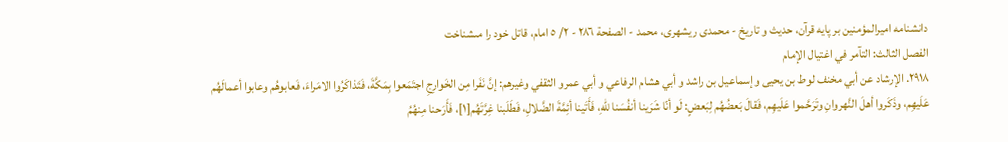دانشنامه اميرالمؤمنين بر پايه قرآن، حديث و تاريخ - محمدی ریشهری، محمد - الصفحة ٢٨٦ - ٢/ ٥ امام، قاتل خود را مىشناخت
الفصل الثالث: التآمر في اغتيال الإمام
٢٩١٨. الإرشاد عن أبي مخنف لوط بن يحيى وإسماعيل بن راشد و أبي هشام الرفاعي و أبي عمرو الثقفي وغيرهم: إنَّ نَفَرا مِن الخَوارِجِ اجتَمَعوا بِمَكَّةَ، فَتَذاكَرُوا الامَراءَ، فَعابوهُم وعابوا أعمالَهُم عَلَيهِم، وذَكَروا أهلَ النَّهروانِ وتَرَحَّموا عَلَيهِم، فَقالَ بَعضُهُم لِبَعضٍ: لَو أنّا شَرَينا أنفُسَنا للّهِ، فَأَتَينا أئِمَّةَ الضَّلالِ، فَطَلَبنا غِرَّتَهُم[١]، فَأَرَحنا مِنهُمُ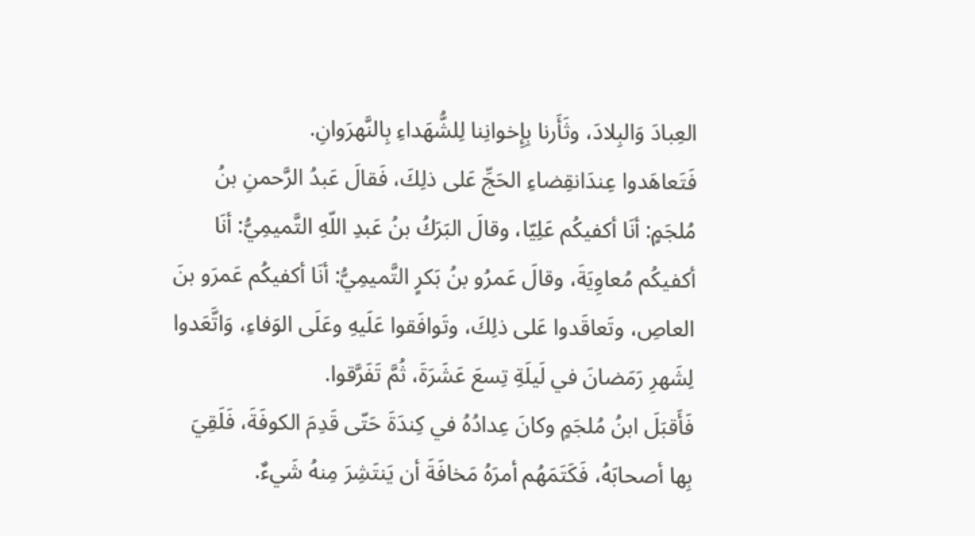العِبادَ وَالبِلادَ، وثَأَرنا بِإِخوانِنا لِلشُّهَداءِ بِالنَّهرَوانِ.
فَتَعاهَدوا عِندَانقِضاءِ الحَجِّ عَلى ذلِكَ، فَقالَ عَبدُ الرَّحمنِ بنُ مُلجَمٍ: أنَا أكفيكُم عَلِيّا، وقالَ البَرَكُ بنُ عَبدِ اللّهِ التَّميمِيُّ: أنَا أكفيكُم مُعاوِيَةَ، وقالَ عَمرُو بنُ بَكرٍ التَّميمِيُّ: أنَا أكفيكُم عَمرَو بنَ العاصِ، وتَعاقَدوا عَلى ذلِكَ، وتَوافَقوا عَلَيهِ وعَلَى الوَفاءِ، وَاتَّعَدوا لِشَهرِ رَمَضانَ في لَيلَةِ تِسعَ عَشَرَةَ، ثُمَّ تَفَرَّقوا.
فَأَقبَلَ ابنُ مُلجَمٍ وكانَ عِدادُهُ في كِندَةَ حَتّى قَدِمَ الكوفَةَ، فَلَقِيَ بِها أصحابَهُ، فَكَتَمَهُم أمرَهُ مَخافَةَ أن يَنتَشِرَ مِنهُ شَيءٌ.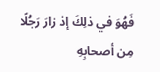فَهُوَ في ذلِكَ إذ زارَ رَجُلًا مِن أصحابِهِ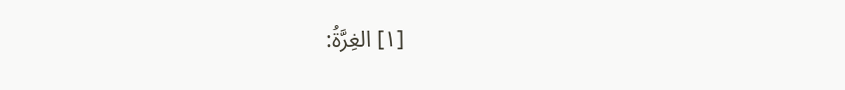[١] الغِرَّةُ: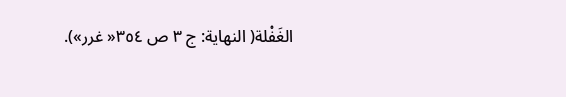الغَفْلة( النهاية: ج ٣ ص ٣٥٤« غرر»).